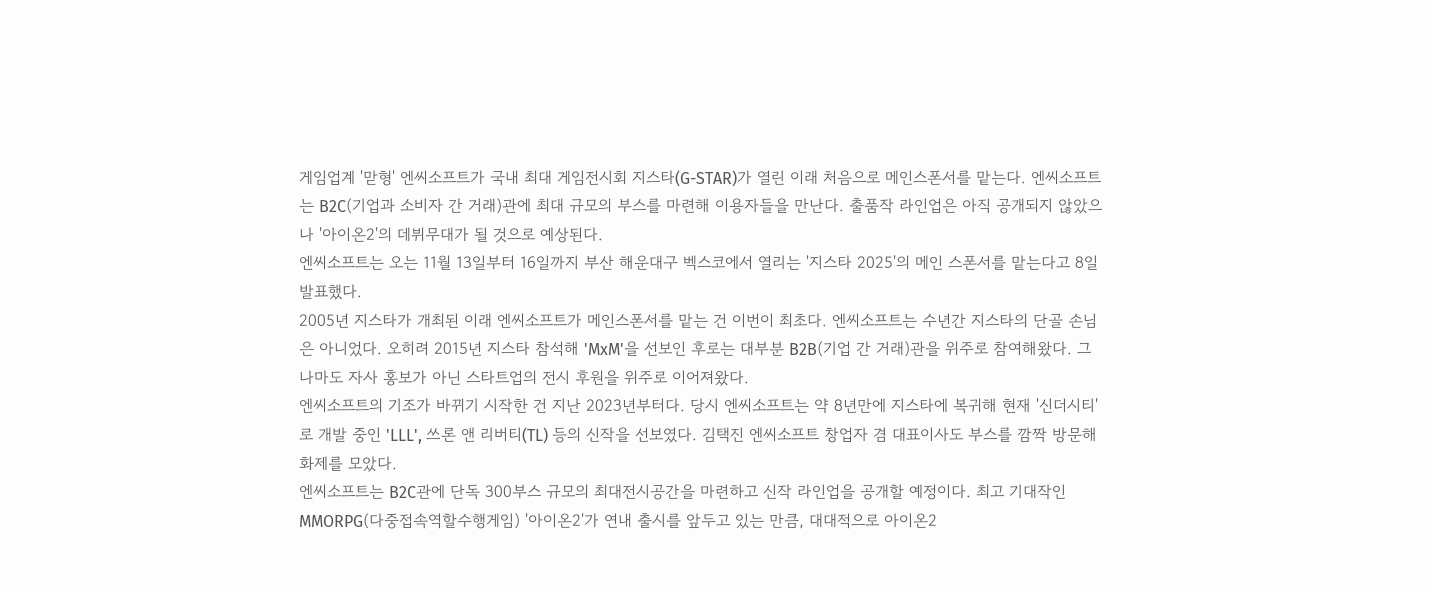게임업계 '맏형' 엔씨소프트가 국내 최대 게임전시회 지스타(G-STAR)가 열린 이래 처음으로 메인스폰서를 맡는다. 엔씨소프트는 B2C(기업과 소비자 간 거래)관에 최대 규모의 부스를 마련해 이용자들을 만난다. 출품작 라인업은 아직 공개되지 않았으나 '아이온2'의 데뷔무대가 될 것으로 예상된다.
엔씨소프트는 오는 11월 13일부터 16일까지 부산 해운대구 벡스코에서 열리는 '지스타 2025'의 메인 스폰서를 맡는다고 8일 발표했다.
2005년 지스타가 개최된 이래 엔씨소프트가 메인스폰서를 맡는 건 이번이 최초다. 엔씨소프트는 수년간 지스타의 단골 손님은 아니었다. 오히려 2015년 지스타 참석해 'MxM'을 선보인 후로는 대부분 B2B(기업 간 거래)관을 위주로 참여해왔다. 그나마도 자사 홍보가 아닌 스타트업의 전시 후원을 위주로 이어져왔다.
엔씨소프트의 기조가 바뀌기 시작한 건 지난 2023년부터다. 당시 엔씨소프트는 약 8년만에 지스타에 복귀해 현재 '신더시티'로 개발 중인 'LLL', 쓰론 앤 리버티(TL) 등의 신작을 선보였다. 김택진 엔씨소프트 창업자 겸 대표이사도 부스를 깜짝 방문해 화제를 모았다.
엔씨소프트는 B2C관에 단독 300부스 규모의 최대전시공간을 마련하고 신작 라인업을 공개할 예정이다. 최고 기대작인 MMORPG(다중접속역할수행게임) '아이온2'가 연내 출시를 앞두고 있는 만큼, 대대적으로 아이온2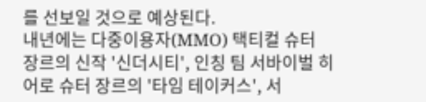를 선보일 것으로 예상된다.
내년에는 다중이용자(MMO) 택티컬 슈터 장르의 신작 '신더시티', 인칭 팀 서바이벌 히어로 슈터 장르의 '타임 테이커스', 서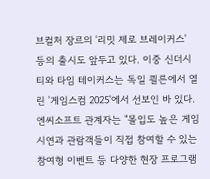브컬처 장르의 '리밋 제로 브레이커스' 등의 출시도 앞두고 있다. 이중 신더시티와 타임 테이커스는 독일 쾰른에서 열린 '게임스컴 2025'에서 선보인 바 있다.
엔씨소프트 관계자는 "몰입도 높은 게임 시연과 관람객들이 직접 참여할 수 있는 참여형 이벤트 등 다양한 현장 프로그램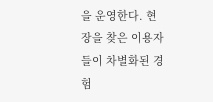을 운영한다. 현장을 찾은 이용자들이 차별화된 경험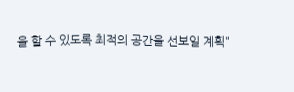을 할 수 있도록 최적의 공간을 선보일 계획"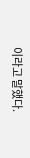이라고 말했다.